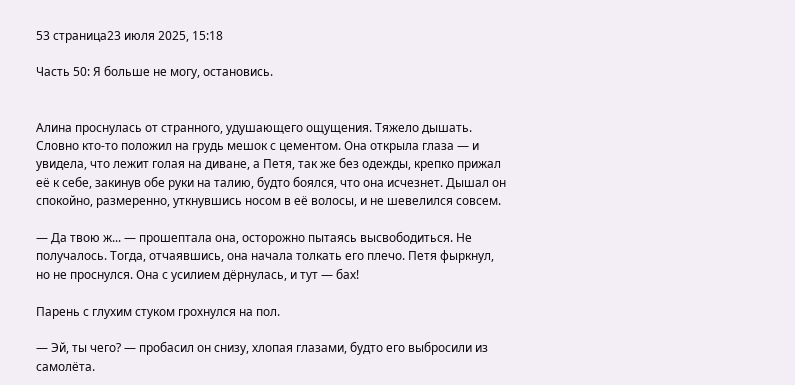53 страница23 июля 2025, 15:18

Часть 50: Я больше не могу, остановись.


Алина проснулась от странного, удушающего ощущения. Тяжело дышать. Словно кто-то положил на грудь мешок с цементом. Она открыла глаза — и увидела, что лежит голая на диване, а Петя, так же без одежды, крепко прижал её к себе, закинув обе руки на талию, будто боялся, что она исчезнет. Дышал он спокойно, размеренно, уткнувшись носом в её волосы, и не шевелился совсем.

— Да твою ж... — прошептала она, осторожно пытаясь высвободиться. Не получалось. Тогда, отчаявшись, она начала толкать его плечо. Петя фыркнул, но не проснулся. Она с усилием дёрнулась, и тут — бах!

Парень с глухим стуком грохнулся на пол.

— Эй, ты чего? — пробасил он снизу, хлопая глазами, будто его выбросили из самолёта.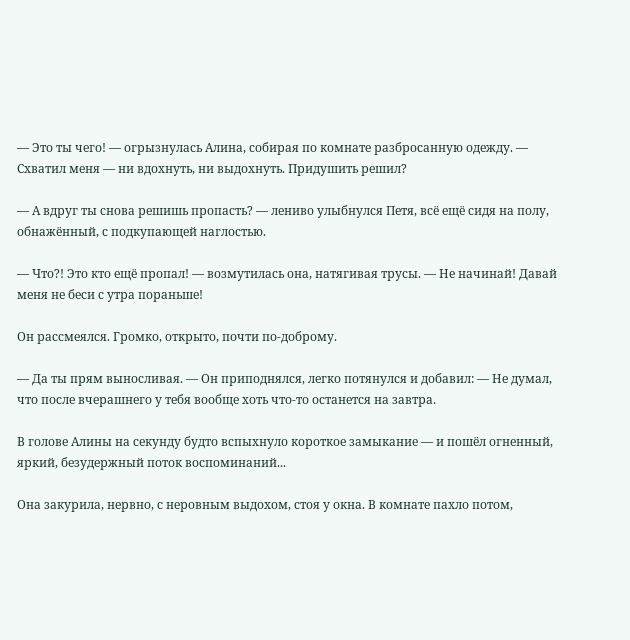— Это ты чего! — огрызнулась Алина, собирая по комнате разбросанную одежду. — Схватил меня — ни вдохнуть, ни выдохнуть. Придушить решил?

— А вдруг ты снова решишь пропасть? — лениво улыбнулся Петя, всё ещё сидя на полу, обнажённый, с подкупающей наглостью.

— Что?! Это кто ещё пропал! — возмутилась она, натягивая трусы. — Не начинай! Давай меня не беси с утра пораньше!

Он рассмеялся. Громко, открыто, почти по-доброму.

— Да ты прям выносливая. — Он приподнялся, легко потянулся и добавил: — Не думал, что после вчерашнего у тебя вообще хоть что-то останется на завтра.

В голове Алины на секунду будто вспыхнуло короткое замыкание — и пошёл огненный, яркий, безудержный поток воспоминаний...

Она закурила, нервно, с неровным выдохом, стоя у окна. В комнате пахло потом,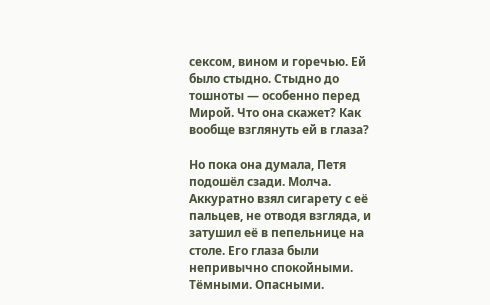сексом, вином и горечью. Ей было стыдно. Стыдно до тошноты — особенно перед Мирой. Что она скажет? Как вообще взглянуть ей в глаза?

Но пока она думала, Петя подошёл сзади. Молча. Аккуратно взял сигарету с её пальцев, не отводя взгляда, и затушил её в пепельнице на столе. Его глаза были непривычно спокойными. Тёмными. Опасными.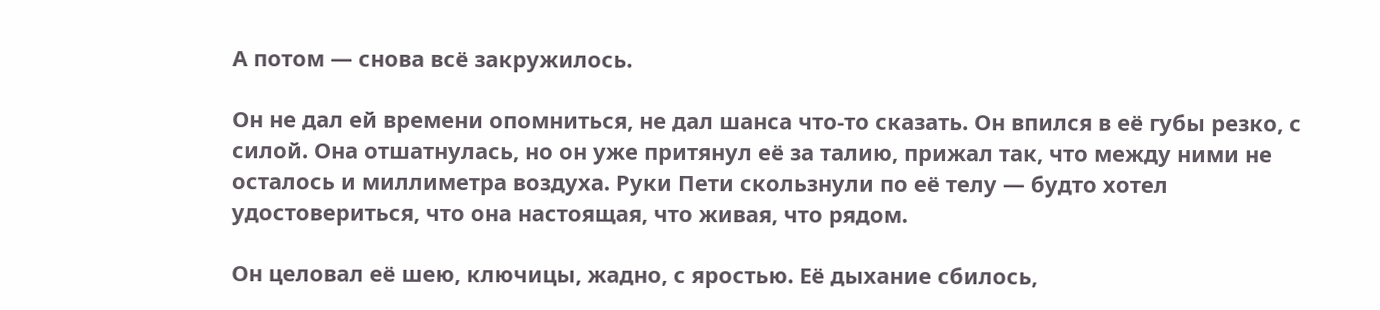А потом — снова всё закружилось.

Он не дал ей времени опомниться, не дал шанса что-то сказать. Он впился в её губы резко, с силой. Она отшатнулась, но он уже притянул её за талию, прижал так, что между ними не осталось и миллиметра воздуха. Руки Пети скользнули по её телу — будто хотел удостовериться, что она настоящая, что живая, что рядом.

Он целовал её шею, ключицы, жадно, с яростью. Её дыхание сбилось,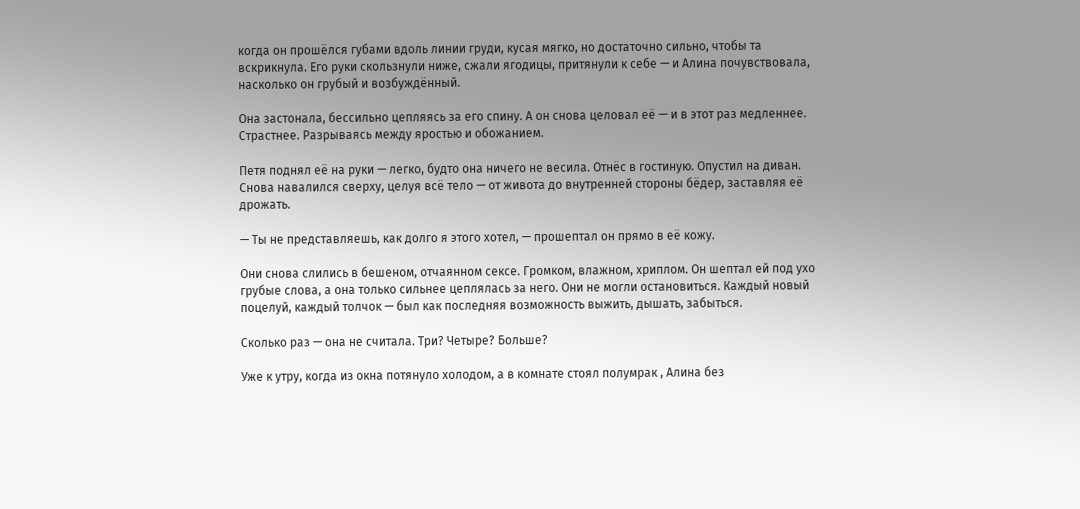когда он прошёлся губами вдоль линии груди, кусая мягко, но достаточно сильно, чтобы та вскрикнула. Его руки скользнули ниже, сжали ягодицы, притянули к себе — и Алина почувствовала, насколько он грубый и возбуждённый.

Она застонала, бессильно цепляясь за его спину. А он снова целовал её — и в этот раз медленнее. Страстнее. Разрываясь между яростью и обожанием.

Петя поднял её на руки — легко, будто она ничего не весила. Отнёс в гостиную. Опустил на диван. Снова навалился сверху, целуя всё тело — от живота до внутренней стороны бёдер, заставляя её дрожать.

— Ты не представляешь, как долго я этого хотел, — прошептал он прямо в её кожу.

Они снова слились в бешеном, отчаянном сексе. Громком, влажном, хриплом. Он шептал ей под ухо грубые слова, а она только сильнее цеплялась за него. Они не могли остановиться. Каждый новый поцелуй, каждый толчок — был как последняя возможность выжить, дышать, забыться.

Сколько раз — она не считала. Три? Четыре? Больше?

Уже к утру, когда из окна потянуло холодом, а в комнате стоял полумрак , Алина без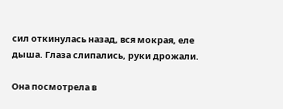сил откинулась назад, вся мокрая, еле дыша. Глаза слипались, руки дрожали.

Она посмотрела в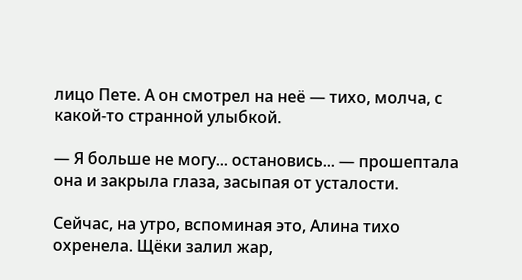лицо Пете. А он смотрел на неё — тихо, молча, с какой-то странной улыбкой.

— Я больше не могу... остановись... — прошептала она и закрыла глаза, засыпая от усталости.

Сейчас, на утро, вспоминая это, Алина тихо охренела. Щёки залил жар,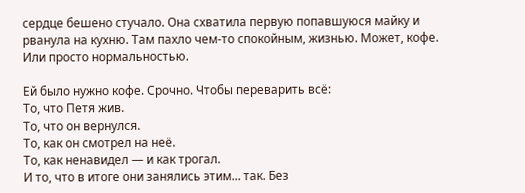сердце бешено стучало. Она схватила первую попавшуюся майку и рванула на кухню. Там пахло чем-то спокойным, жизнью. Может, кофе. Или просто нормальностью.

Ей было нужно кофе. Срочно. Чтобы переварить всё:
То, что Петя жив.
То, что он вернулся.
То, как он смотрел на неё.
То, как ненавидел — и как трогал.
И то, что в итоге они занялись этим... так. Без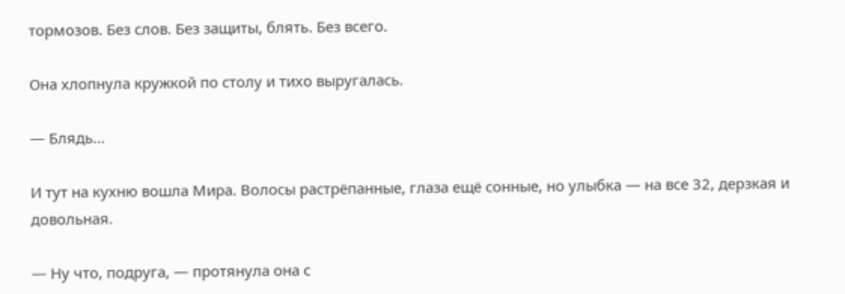тормозов. Без слов. Без защиты, блять. Без всего.

Она хлопнула кружкой по столу и тихо выругалась.

— Блядь...

И тут на кухню вошла Мира. Волосы растрёпанные, глаза ещё сонные, но улыбка — на все 32, дерзкая и довольная.

— Ну что, подруга, — протянула она с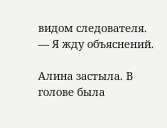видом следователя. — Я жду объяснений.

Алина застыла. В голове была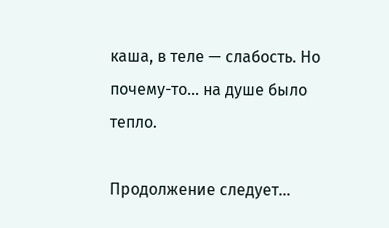каша, в теле — слабость. Но почему-то... на душе было тепло.

Продолжение следует...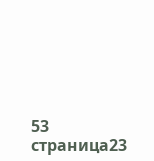53 страница23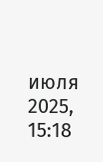июля 2025, 15:18